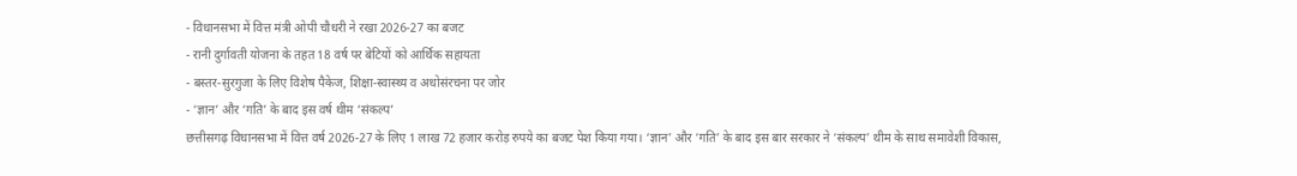- विधानसभा में वित्त मंत्री ओपी चौधरी ने रखा 2026-27 का बजट
- रानी दुर्गावती योजना के तहत 18 वर्ष पर बेटियों को आर्थिक सहायता
- बस्तर-सुरगुजा के लिए विशेष पैकेज, शिक्षा-स्वास्थ्य व अधोसंरचना पर जोर
- ‘ज्ञान’ और ‘गति’ के बाद इस वर्ष थीम ‘संकल्प’
छत्तीसगढ़ विधानसभा में वित्त वर्ष 2026-27 के लिए 1 लाख 72 हजार करोड़ रुपये का बजट पेश किया गया। ‘ज्ञान’ और ‘गति’ के बाद इस बार सरकार ने ‘संकल्प’ थीम के साथ समावेशी विकास,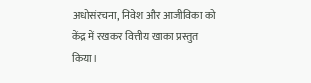अधोसंरचना, निवेश और आजीविका को केंद्र में रखकर वित्तीय खाका प्रस्तुत किया।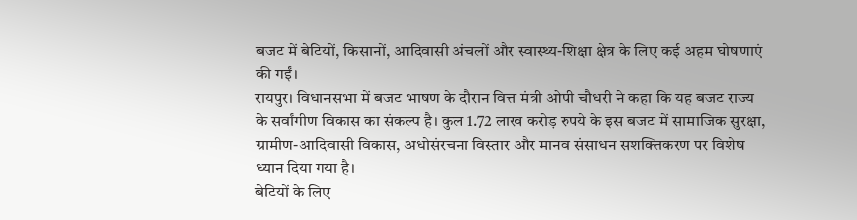बजट में बेटियों, किसानों, आदिवासी अंचलों और स्वास्थ्य-शिक्षा क्षेत्र के लिए कई अहम घोषणाएं की गईं।
रायपुर। विधानसभा में बजट भाषण के दौरान वित्त मंत्री ओपी चौधरी ने कहा कि यह बजट राज्य के सर्वांगीण विकास का संकल्प है। कुल 1.72 लाख करोड़ रुपये के इस बजट में सामाजिक सुरक्षा, ग्रामीण-आदिवासी विकास, अधोसंरचना विस्तार और मानव संसाधन सशक्तिकरण पर विशेष ध्यान दिया गया है।
बेटियों के लिए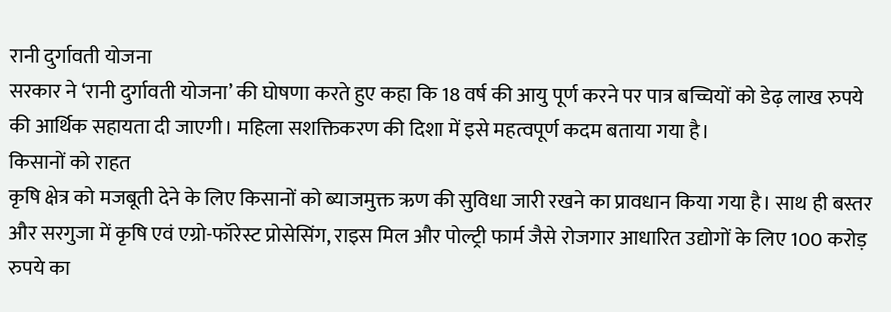रानी दुर्गावती योजना
सरकार ने ‘रानी दुर्गावती योजना’ की घोषणा करते हुए कहा कि 18 वर्ष की आयु पूर्ण करने पर पात्र बच्चियों को डेढ़ लाख रुपये की आर्थिक सहायता दी जाएगी। महिला सशक्तिकरण की दिशा में इसे महत्वपूर्ण कदम बताया गया है।
किसानों को राहत
कृषि क्षेत्र को मजबूती देने के लिए किसानों को ब्याजमुक्त ऋण की सुविधा जारी रखने का प्रावधान किया गया है। साथ ही बस्तर और सरगुजा में कृषि एवं एग्रो-फॉरेस्ट प्रोसेसिंग, राइस मिल और पोल्ट्री फार्म जैसे रोजगार आधारित उद्योगों के लिए 100 करोड़ रुपये का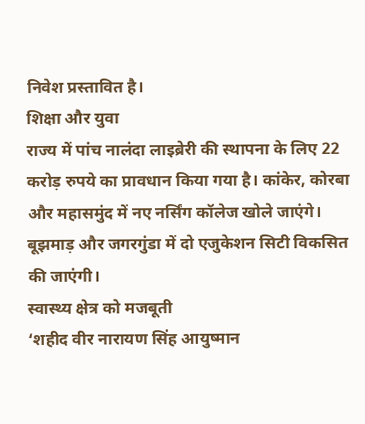निवेश प्रस्तावित है।
शिक्षा और युवा
राज्य में पांच नालंदा लाइब्रेरी की स्थापना के लिए 22 करोड़ रुपये का प्रावधान किया गया है। कांकेर, कोरबा और महासमुंद में नए नर्सिंग कॉलेज खोले जाएंगे। बूझमाड़ और जगरगुंडा में दो एजुकेशन सिटी विकसित की जाएंगी।
स्वास्थ्य क्षेत्र को मजबूती
‘शहीद वीर नारायण सिंह आयुष्मान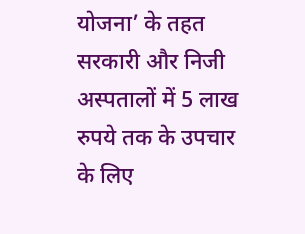योजना’ के तहत सरकारी और निजी अस्पतालों में 5 लाख रुपये तक के उपचार के लिए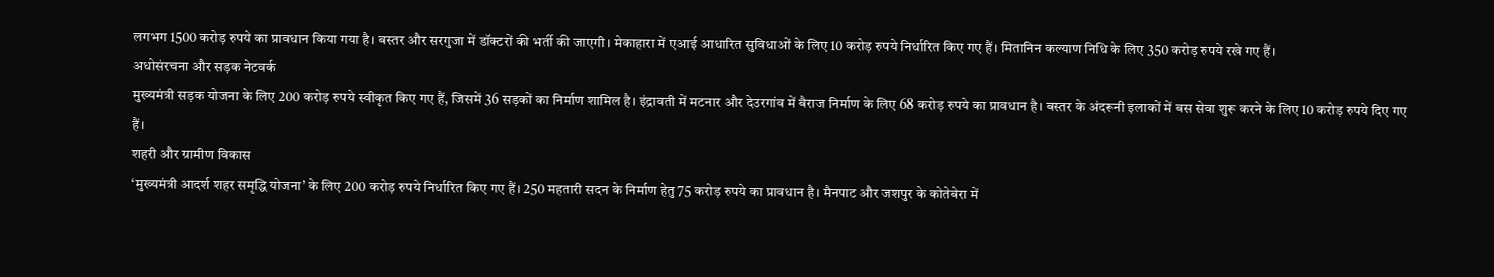लगभग 1500 करोड़ रुपये का प्रावधान किया गया है। बस्तर और सरगुजा में डॉक्टरों की भर्ती की जाएगी। मेकाहारा में एआई आधारित सुविधाओं के लिए 10 करोड़ रुपये निर्धारित किए गए हैं। मितानिन कल्याण निधि के लिए 350 करोड़ रुपये रखे गए हैं।
अधोसंरचना और सड़क नेटवर्क
मुख्यमंत्री सड़क योजना के लिए 200 करोड़ रुपये स्वीकृत किए गए हैं, जिसमें 36 सड़कों का निर्माण शामिल है। इंद्रावती में मटनार और देउरगांव में बैराज निर्माण के लिए 68 करोड़ रुपये का प्रावधान है। बस्तर के अंदरूनी इलाकों में बस सेवा शुरू करने के लिए 10 करोड़ रुपये दिए गए हैं।
शहरी और ग्रामीण विकास
‘मुख्यमंत्री आदर्श शहर समृद्धि योजना’ के लिए 200 करोड़ रुपये निर्धारित किए गए हैं। 250 महतारी सदन के निर्माण हेतु 75 करोड़ रुपये का प्रावधान है। मैनपाट और जशपुर के कोतेबेरा में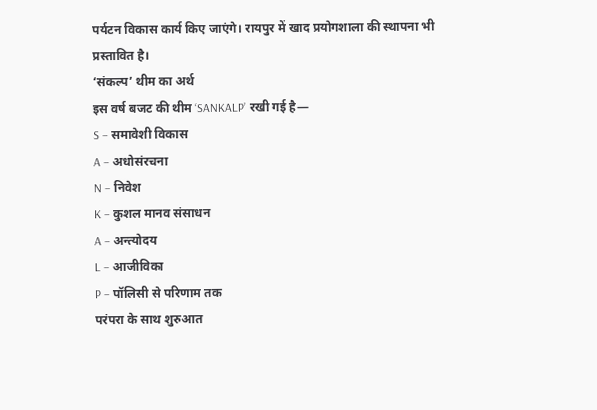पर्यटन विकास कार्य किए जाएंगे। रायपुर में खाद प्रयोगशाला की स्थापना भी प्रस्तावित है।
‘संकल्प’ थीम का अर्थ
इस वर्ष बजट की थीम ‘SANKALP’ रखी गई है—
S – समावेशी विकास
A – अधोसंरचना
N – निवेश
K – कुशल मानव संसाधन
A – अन्त्योदय
L – आजीविका
P – पॉलिसी से परिणाम तक
परंपरा के साथ शुरुआत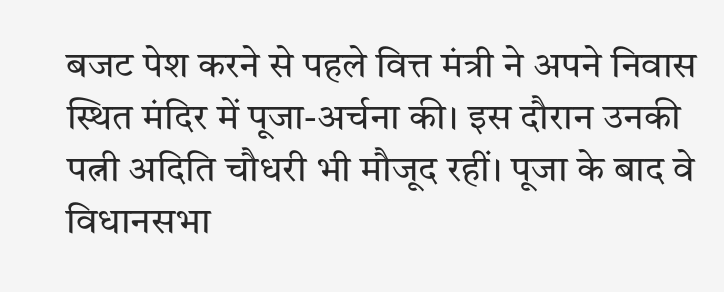बजट पेश करने से पहले वित्त मंत्री ने अपने निवास स्थित मंदिर में पूजा-अर्चना की। इस दौरान उनकी पत्नी अदिति चौधरी भी मौजूद रहीं। पूजा के बाद वे विधानसभा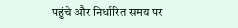पहुंचे और निर्धारित समय पर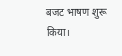बजट भाषण शुरू किया।